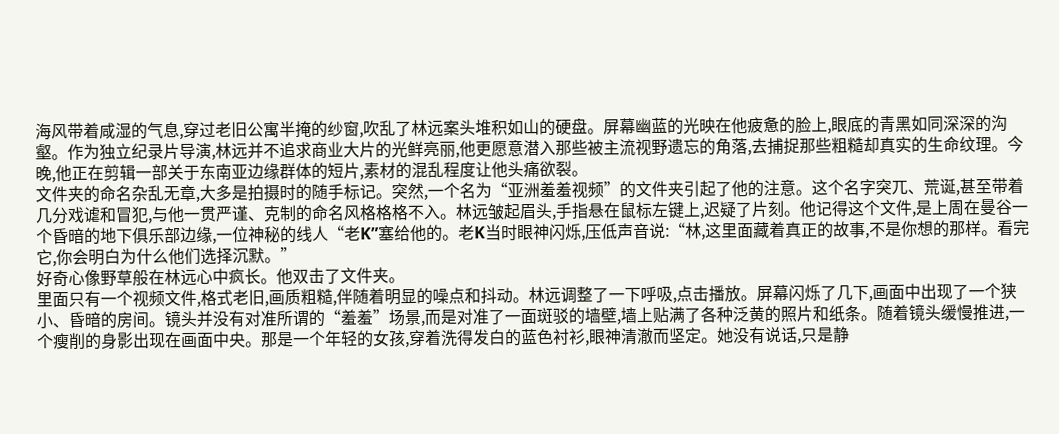海风带着咸湿的气息,穿过老旧公寓半掩的纱窗,吹乱了林远案头堆积如山的硬盘。屏幕幽蓝的光映在他疲惫的脸上,眼底的青黑如同深深的沟壑。作为独立纪录片导演,林远并不追求商业大片的光鲜亮丽,他更愿意潜入那些被主流视野遗忘的角落,去捕捉那些粗糙却真实的生命纹理。今晚,他正在剪辑一部关于东南亚边缘群体的短片,素材的混乱程度让他头痛欲裂。
文件夹的命名杂乱无章,大多是拍摄时的随手标记。突然,一个名为“亚洲羞羞视频”的文件夹引起了他的注意。这个名字突兀、荒诞,甚至带着几分戏谑和冒犯,与他一贯严谨、克制的命名风格格格不入。林远皱起眉头,手指悬在鼠标左键上,迟疑了片刻。他记得这个文件,是上周在曼谷一个昏暗的地下俱乐部边缘,一位神秘的线人“老K”塞给他的。老K当时眼神闪烁,压低声音说:“林,这里面藏着真正的故事,不是你想的那样。看完它,你会明白为什么他们选择沉默。”
好奇心像野草般在林远心中疯长。他双击了文件夹。
里面只有一个视频文件,格式老旧,画质粗糙,伴随着明显的噪点和抖动。林远调整了一下呼吸,点击播放。屏幕闪烁了几下,画面中出现了一个狭小、昏暗的房间。镜头并没有对准所谓的“羞羞”场景,而是对准了一面斑驳的墙壁,墙上贴满了各种泛黄的照片和纸条。随着镜头缓慢推进,一个瘦削的身影出现在画面中央。那是一个年轻的女孩,穿着洗得发白的蓝色衬衫,眼神清澈而坚定。她没有说话,只是静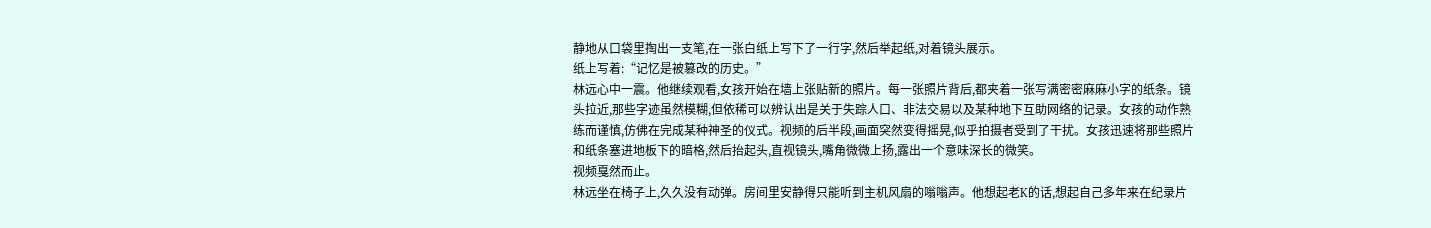静地从口袋里掏出一支笔,在一张白纸上写下了一行字,然后举起纸,对着镜头展示。
纸上写着:“记忆是被篡改的历史。”
林远心中一震。他继续观看,女孩开始在墙上张贴新的照片。每一张照片背后,都夹着一张写满密密麻麻小字的纸条。镜头拉近,那些字迹虽然模糊,但依稀可以辨认出是关于失踪人口、非法交易以及某种地下互助网络的记录。女孩的动作熟练而谨慎,仿佛在完成某种神圣的仪式。视频的后半段,画面突然变得摇晃,似乎拍摄者受到了干扰。女孩迅速将那些照片和纸条塞进地板下的暗格,然后抬起头,直视镜头,嘴角微微上扬,露出一个意味深长的微笑。
视频戛然而止。
林远坐在椅子上,久久没有动弹。房间里安静得只能听到主机风扇的嗡嗡声。他想起老K的话,想起自己多年来在纪录片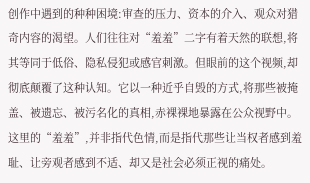创作中遇到的种种困境:审查的压力、资本的介入、观众对猎奇内容的渴望。人们往往对“羞羞”二字有着天然的联想,将其等同于低俗、隐私侵犯或感官刺激。但眼前的这个视频,却彻底颠覆了这种认知。它以一种近乎自毁的方式,将那些被掩盖、被遗忘、被污名化的真相,赤裸裸地暴露在公众视野中。这里的“羞羞”,并非指代色情,而是指代那些让当权者感到羞耻、让旁观者感到不适、却又是社会必须正视的痛处。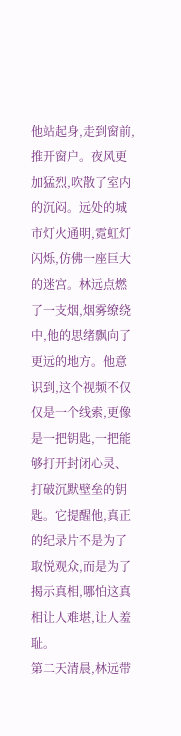他站起身,走到窗前,推开窗户。夜风更加猛烈,吹散了室内的沉闷。远处的城市灯火通明,霓虹灯闪烁,仿佛一座巨大的迷宫。林远点燃了一支烟,烟雾缭绕中,他的思绪飘向了更远的地方。他意识到,这个视频不仅仅是一个线索,更像是一把钥匙,一把能够打开封闭心灵、打破沉默壁垒的钥匙。它提醒他,真正的纪录片不是为了取悦观众,而是为了揭示真相,哪怕这真相让人难堪,让人羞耻。
第二天清晨,林远带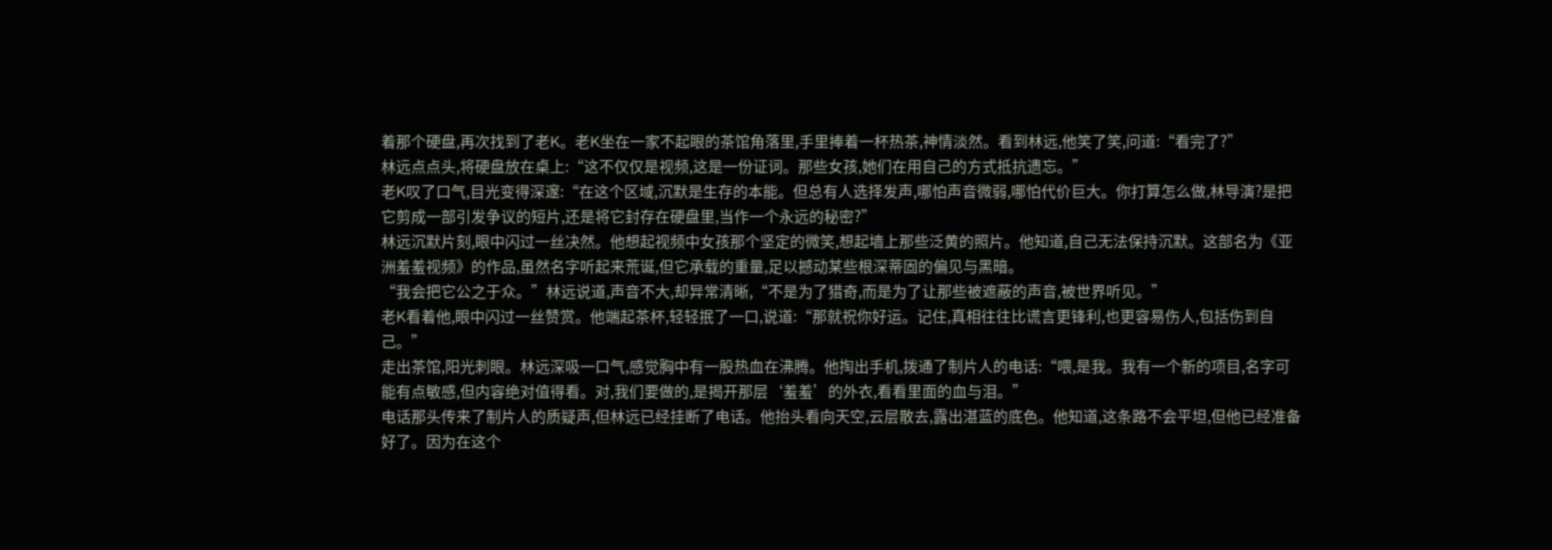着那个硬盘,再次找到了老K。老K坐在一家不起眼的茶馆角落里,手里捧着一杯热茶,神情淡然。看到林远,他笑了笑,问道:“看完了?”
林远点点头,将硬盘放在桌上:“这不仅仅是视频,这是一份证词。那些女孩,她们在用自己的方式抵抗遗忘。”
老K叹了口气,目光变得深邃:“在这个区域,沉默是生存的本能。但总有人选择发声,哪怕声音微弱,哪怕代价巨大。你打算怎么做,林导演?是把它剪成一部引发争议的短片,还是将它封存在硬盘里,当作一个永远的秘密?”
林远沉默片刻,眼中闪过一丝决然。他想起视频中女孩那个坚定的微笑,想起墙上那些泛黄的照片。他知道,自己无法保持沉默。这部名为《亚洲羞羞视频》的作品,虽然名字听起来荒诞,但它承载的重量,足以撼动某些根深蒂固的偏见与黑暗。
“我会把它公之于众。”林远说道,声音不大,却异常清晰,“不是为了猎奇,而是为了让那些被遮蔽的声音,被世界听见。”
老K看着他,眼中闪过一丝赞赏。他端起茶杯,轻轻抿了一口,说道:“那就祝你好运。记住,真相往往比谎言更锋利,也更容易伤人,包括伤到自己。”
走出茶馆,阳光刺眼。林远深吸一口气,感觉胸中有一股热血在沸腾。他掏出手机,拨通了制片人的电话:“喂,是我。我有一个新的项目,名字可能有点敏感,但内容绝对值得看。对,我们要做的,是揭开那层‘羞羞’的外衣,看看里面的血与泪。”
电话那头传来了制片人的质疑声,但林远已经挂断了电话。他抬头看向天空,云层散去,露出湛蓝的底色。他知道,这条路不会平坦,但他已经准备好了。因为在这个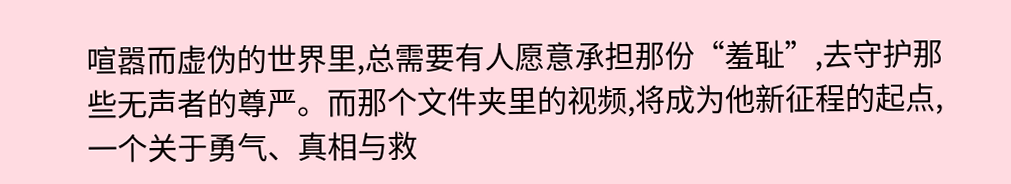喧嚣而虚伪的世界里,总需要有人愿意承担那份“羞耻”,去守护那些无声者的尊严。而那个文件夹里的视频,将成为他新征程的起点,一个关于勇气、真相与救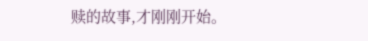赎的故事,才刚刚开始。